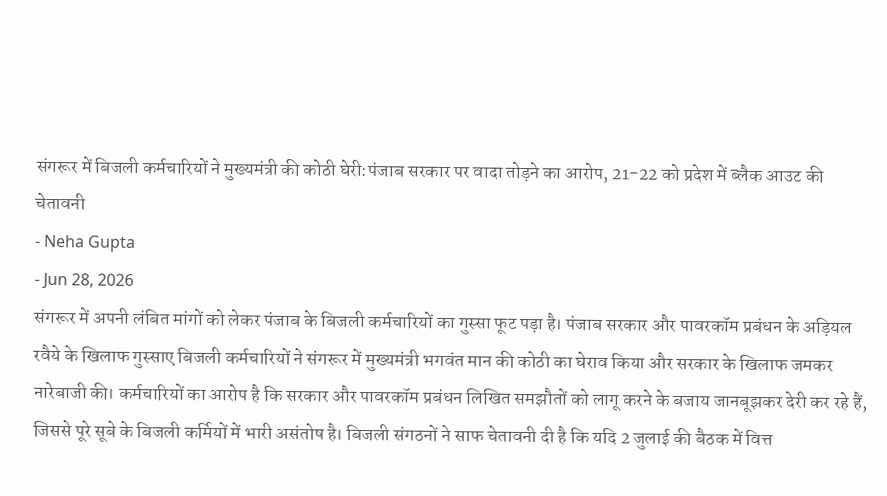संगरूर में बिजली कर्मचारियों ने मुख्यमंत्री की कोठी घेरी:पंजाब सरकार पर वादा तोड़ने का आरोप, 21-22 को प्रदेश में ब्लैक आउट की चेतावनी
- Neha Gupta
- Jun 28, 2026
संगरूर में अपनी लंबित मांगों को लेकर पंजाब के बिजली कर्मचारियों का गुस्सा फूट पड़ा है। पंजाब सरकार और पावरकॉम प्रबंधन के अड़ियल रवैये के खिलाफ गुस्साए बिजली कर्मचारियों ने संगरूर में मुख्यमंत्री भगवंत मान की कोठी का घेराव किया और सरकार के खिलाफ जमकर नारेबाजी की। कर्मचारियों का आरोप है कि सरकार और पावरकॉम प्रबंधन लिखित समझौतों को लागू करने के बजाय जानबूझकर देरी कर रहे हैं, जिससे पूरे सूबे के बिजली कर्मियों में भारी असंतोष है। बिजली संगठनों ने साफ चेतावनी दी है कि यदि 2 जुलाई की बैठक में वित्त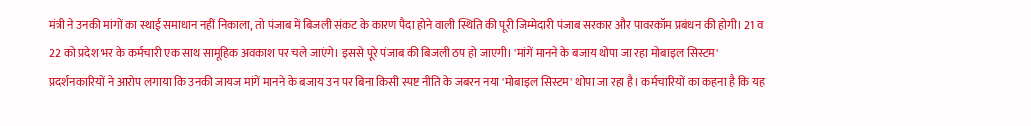मंत्री ने उनकी मांगों का स्थाई समाधान नहीं निकाला, तो पंजाब में बिजली संकट के कारण पैदा होने वाली स्थिति की पूरी जिम्मेदारी पंजाब सरकार और पावरकॉम प्रबंधन की होगी। 21 व 22 को प्रदेश भर के कर्मचारी एक साथ सामूहिक अवकाश पर चले जाएंगे। इससे पूरे पंजाब की बिजली ठप हो जाएगी। 'मांगें मानने के बजाय थोपा जा रहा मोबाइल सिस्टम' प्रदर्शनकारियों ने आरोप लगाया कि उनकी जायज मांगें मानने के बजाय उन पर बिना किसी स्पष्ट नीति के जबरन नया 'मोबाइल सिस्टम' थोपा जा रहा है। कर्मचारियों का कहना है कि यह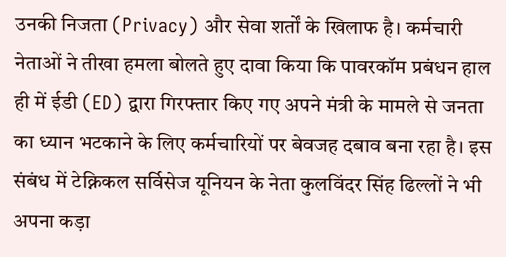उनकी निजता (Privacy) और सेवा शर्तों के खिलाफ है। कर्मचारी नेताओं ने तीखा हमला बोलते हुए दावा किया कि पावरकॉम प्रबंधन हाल ही में ईडी (ED) द्वारा गिरफ्तार किए गए अपने मंत्री के मामले से जनता का ध्यान भटकाने के लिए कर्मचारियों पर बेवजह दबाव बना रहा है। इस संबंध में टेक्निकल सर्विसेज यूनियन के नेता कुलविंदर सिंह ढिल्लों ने भी अपना कड़ा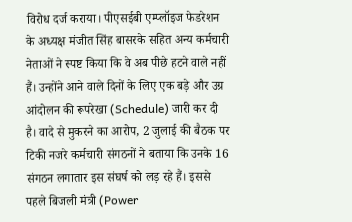विरोध दर्ज कराया। पीएसईबी एम्प्लॉइज फेडरेशन के अध्यक्ष मंजीत सिंह बासरके सहित अन्य कर्मचारी नेताओं ने स्पष्ट किया कि वे अब पीछे हटने वाले नहीं हैं। उन्होंने आने वाले दिनों के लिए एक बड़े और उग्र आंदोलन की रूपरेखा (Schedule) जारी कर दी है। वादे से मुकरने का आरोप, 2 जुलाई की बैठक पर टिकी नजरे कर्मचारी संगठनों ने बताया कि उनके 16 संगठन लगातार इस संघर्ष को लड़ रहे हैं। इससे पहले बिजली मंत्री (Power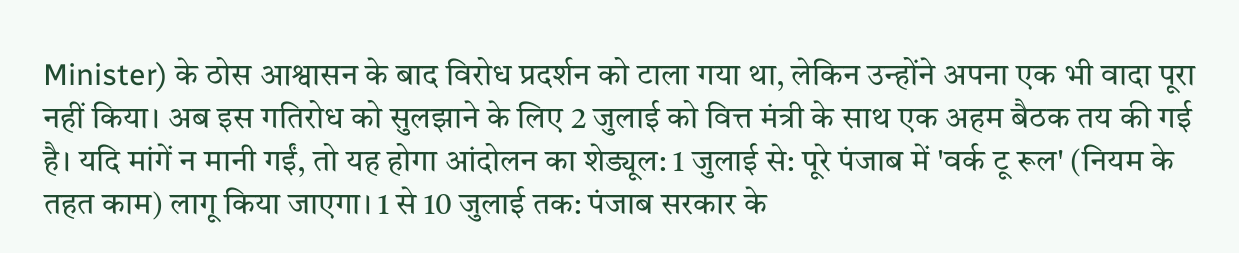Minister) के ठोस आश्वासन के बाद विरोध प्रदर्शन को टाला गया था, लेकिन उन्होंने अपना एक भी वादा पूरा नहीं किया। अब इस गतिरोध को सुलझाने के लिए 2 जुलाई को वित्त मंत्री के साथ एक अहम बैठक तय की गई है। यदि मांगें न मानी गईं, तो यह होगा आंदोलन का शेड्यूल: 1 जुलाई से: पूरे पंजाब में 'वर्क टू रूल' (नियम के तहत काम) लागू किया जाएगा। 1 से 10 जुलाई तक: पंजाब सरकार के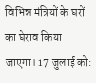विभिन्न मंत्रियों के घरों का घेराव किया जाएगा। 17 जुलाई को: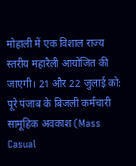मोहाली में एक विशाल राज्य स्तरीय महारैली आयोजित की जाएगी। 21 और 22 जुलाई को: पूरे पंजाब के बिजली कर्मचारी सामूहिक अवकाश (Mass Casual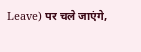Leave) पर चले जाएंगे,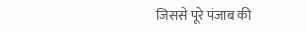जिससे पूरे पंजाब की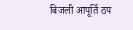बिजली आपूर्ति ठप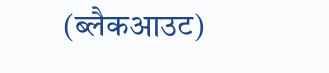(ब्लैकआउट)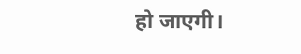हो जाएगी।